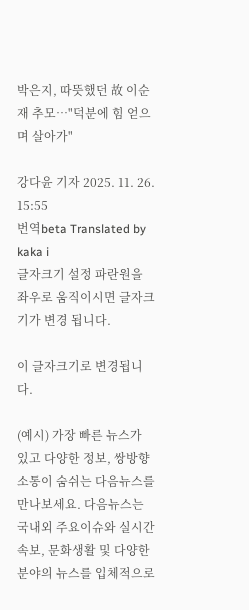박은지, 따뜻했던 故 이순재 추모…"덕분에 힘 얻으며 살아가"

강다윤 기자 2025. 11. 26. 15:55
번역beta Translated by kaka i
글자크기 설정 파란원을 좌우로 움직이시면 글자크기가 변경 됩니다.

이 글자크기로 변경됩니다.

(예시) 가장 빠른 뉴스가 있고 다양한 정보, 쌍방향 소통이 숨쉬는 다음뉴스를 만나보세요. 다음뉴스는 국내외 주요이슈와 실시간 속보, 문화생활 및 다양한 분야의 뉴스를 입체적으로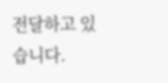전달하고 있습니다.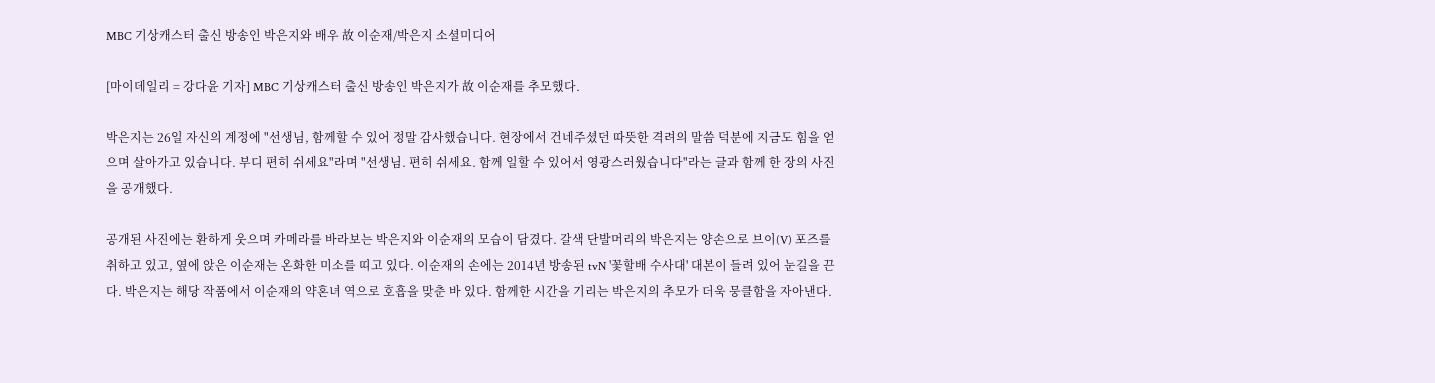MBC 기상캐스터 출신 방송인 박은지와 배우 故 이순재/박은지 소셜미디어

[마이데일리 = 강다윤 기자] MBC 기상캐스터 출신 방송인 박은지가 故 이순재를 추모했다.

박은지는 26일 자신의 계정에 "선생님, 함께할 수 있어 정말 감사했습니다. 현장에서 건네주셨던 따뜻한 격려의 말씀 덕분에 지금도 힘을 얻으며 살아가고 있습니다. 부디 편히 쉬세요"라며 "선생님. 편히 쉬세요. 함께 일할 수 있어서 영광스러웠습니다"라는 글과 함께 한 장의 사진을 공개했다.

공개된 사진에는 환하게 웃으며 카메라를 바라보는 박은지와 이순재의 모습이 담겼다. 갈색 단발머리의 박은지는 양손으로 브이(V) 포즈를 취하고 있고, 옆에 앉은 이순재는 온화한 미소를 띠고 있다. 이순재의 손에는 2014년 방송된 tvN '꽃할배 수사대' 대본이 들려 있어 눈길을 끈다. 박은지는 해당 작품에서 이순재의 약혼녀 역으로 호흡을 맞춘 바 있다. 함께한 시간을 기리는 박은지의 추모가 더욱 뭉클함을 자아낸다.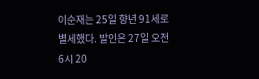이순재는 25일 향년 91세로 별세했다. 발인은 27일 오전 6시 20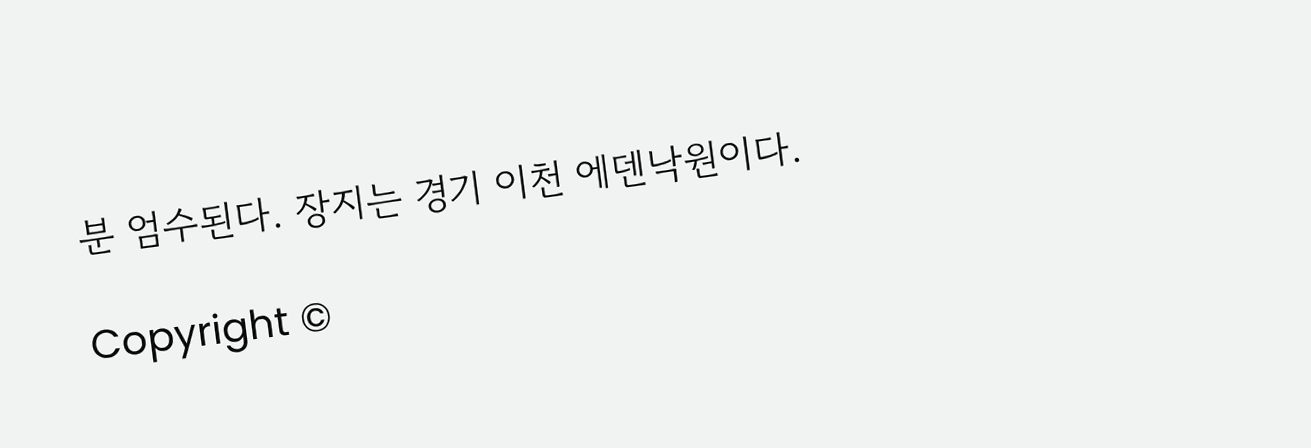분 엄수된다. 장지는 경기 이천 에덴낙원이다.

Copyright ©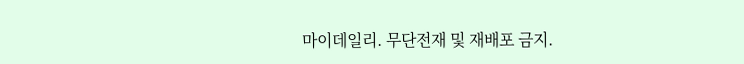마이데일리. 무단전재 및 재배포 금지.